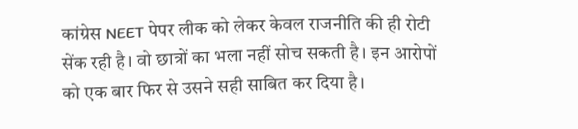कांग्रेस NEET पेपर लीक को लेकर केवल राजनीति की ही रोटी सेंक रही है। वो छात्रों का भला नहीं सोच सकती है। इन आरोपों को एक बार फिर से उसने सही साबित कर दिया है।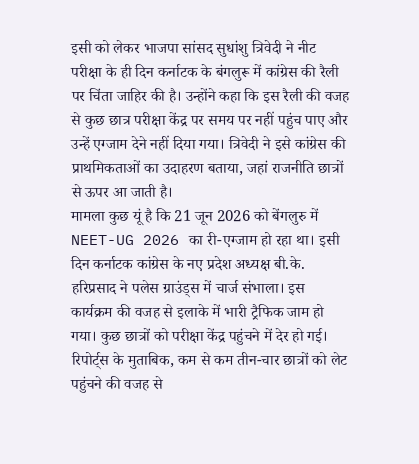इसी को लेकर भाजपा सांसद सुधांशु त्रिवेदी ने नीट परीक्षा के ही दिन कर्नाटक के बंगलुरू में कांग्रेस की रैली पर चिंता जाहिर की है। उन्होंने कहा कि इस रैली की वजह से कुछ छात्र परीक्षा केंद्र पर समय पर नहीं पहुंच पाए और उन्हें एग्जाम देने नहीं दिया गया। त्रिवेदी ने इसे कांग्रेस की प्राथमिकताओं का उदाहरण बताया, जहां राजनीति छात्रों से ऊपर आ जाती है।
मामला कुछ यूं है कि 21 जून 2026 को बेंगलुरु में NEET-UG 2026 का री-एग्जाम हो रहा था। इसी दिन कर्नाटक कांग्रेस के नए प्रदेश अध्यक्ष बी.के. हरिप्रसाद ने पलेस ग्राउंड्स में चार्ज संभाला। इस कार्यक्रम की वजह से इलाके में भारी ट्रैफिक जाम हो गया। कुछ छात्रों को परीक्षा केंद्र पहुंचने में देर हो गई। रिपोर्ट्स के मुताबिक, कम से कम तीन-चार छात्रों को लेट पहुंचने की वजह से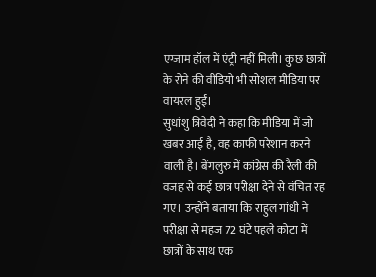एग्जाम हॉल में एंट्री नहीं मिली। कुछ छात्रों के रोने की वीडियो भी सोशल मीडिया पर वायरल हुईं।
सुधांशु त्रिवेदी ने कहा कि मीडिया में जो खबर आई है, वह काफी परेशान करने वाली है। बेंगलुरु में कांग्रेस की रैली की वजह से कई छात्र परीक्षा देने से वंचित रह गए। उन्होंने बताया कि राहुल गांधी ने परीक्षा से महज 72 घंटे पहले कोटा में छात्रों के साथ एक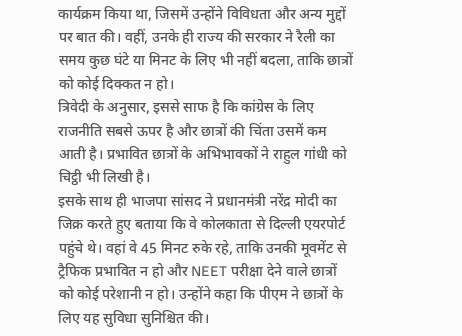कार्यक्रम किया था, जिसमें उन्होंने विविधता और अन्य मुद्दों पर बात की। वहीं, उनके ही राज्य की सरकार ने रैली का समय कुछ घंटे या मिनट के लिए भी नहीं बदला, ताकि छात्रों को कोई दिक्कत न हो।
त्रिवेदी के अनुसार, इससे साफ है कि कांग्रेस के लिए राजनीति सबसे ऊपर है और छात्रों की चिंता उसमें कम आती है। प्रभावित छात्रों के अभिभावकों ने राहुल गांधी को चिट्ठी भी लिखी है।
इसके साथ ही भाजपा सांसद ने प्रधानमंत्री नरेंद्र मोदी का जिक्र करते हुए बताया कि वे कोलकाता से दिल्ली एयरपोर्ट पहुंचे थे। वहां वे 45 मिनट रुके रहे, ताकि उनकी मूवमेंट से ट्रैफिक प्रभावित न हो और NEET परीक्षा देने वाले छात्रों को कोई परेशानी न हो। उन्होंने कहा कि पीएम ने छात्रों के लिए यह सुविधा सुनिश्चित की।